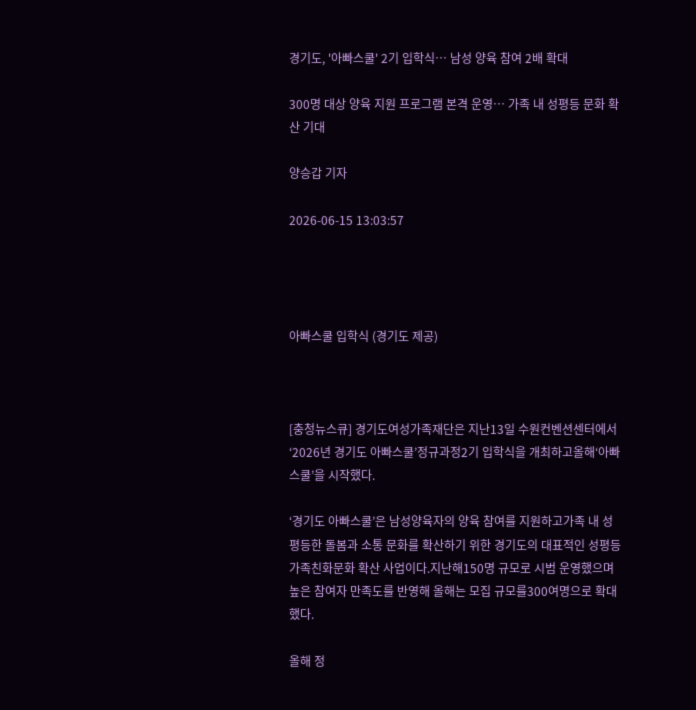경기도, '아빠스쿨' 2기 입학식… 남성 양육 참여 2배 확대

300명 대상 양육 지원 프로그램 본격 운영… 가족 내 성평등 문화 확산 기대

양승갑 기자

2026-06-15 13:03:57




아빠스쿨 입학식 (경기도 제공)



[충청뉴스큐] 경기도여성가족재단은 지난13일 수원컨벤션센터에서 ‘2026년 경기도 아빠스쿨’정규과정2기 입학식을 개최하고올해‘아빠스쿨’을 시작했다.

‘경기도 아빠스쿨’은 남성양육자의 양육 참여를 지원하고가족 내 성평등한 돌봄과 소통 문화를 확산하기 위한 경기도의 대표적인 성평등 가족친화문화 확산 사업이다.지난해150명 규모로 시범 운영했으며 높은 참여자 만족도를 반영해 올해는 모집 규모를300여명으로 확대했다.

올해 정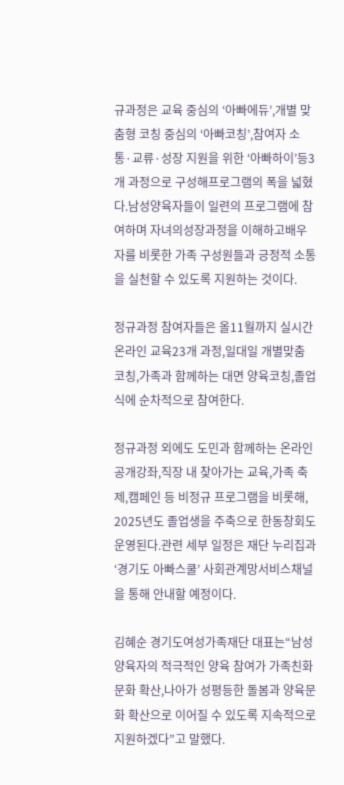규과정은 교육 중심의 ‘아빠에듀’,개별 맞춤형 코칭 중심의 ‘아빠코칭’,참여자 소통·교류·성장 지원을 위한 ‘아빠하이’등3개 과정으로 구성해프로그램의 폭을 넓혔다.남성양육자들이 일련의 프로그램에 참여하며 자녀의성장과정을 이해하고배우자를 비롯한 가족 구성원들과 긍정적 소통을 실천할 수 있도록 지원하는 것이다.

정규과정 참여자들은 올11월까지 실시간 온라인 교육23개 과정,일대일 개별맞춤 코칭,가족과 함께하는 대면 양육코칭,졸업식에 순차적으로 참여한다.

정규과정 외에도 도민과 함께하는 온라인 공개강좌,직장 내 찾아가는 교육,가족 축제,캠페인 등 비정규 프로그램을 비롯해, 2025년도 졸업생을 주축으로 한동창회도운영된다.관련 세부 일정은 재단 누리집과‘경기도 아빠스쿨’ 사회관계망서비스채널을 통해 안내할 예정이다.

김혜순 경기도여성가족재단 대표는“남성양육자의 적극적인 양육 참여가 가족친화 문화 확산,나아가 성평등한 돌봄과 양육문화 확산으로 이어질 수 있도록 지속적으로 지원하겠다”고 말했다.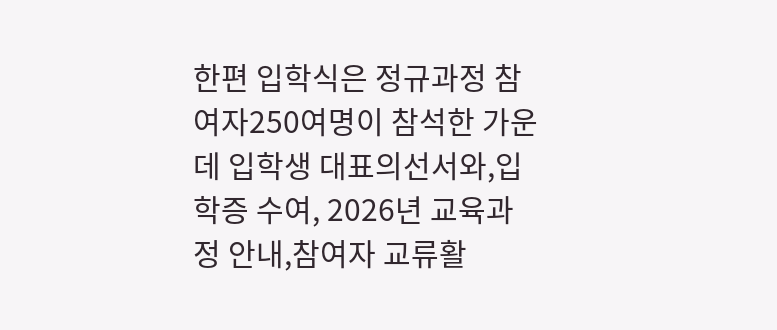한편 입학식은 정규과정 참여자250여명이 참석한 가운데 입학생 대표의선서와,입학증 수여, 2026년 교육과정 안내,참여자 교류활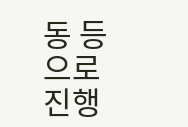동 등으로 진행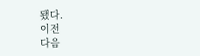됐다.
이전
다음